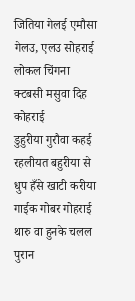जितिया गेलई एमौसा गेलउ, एलउ सोहराई
लोकल चिंगना क्टबसी मसुवा दिह कोहराई
डुहुरीया गुरौवा कहई रहलीयत बहुरीया से
धुप हँसे खाटी करीया गाईक गोबर गोहराई
थारु वा हुनके चलल पुरान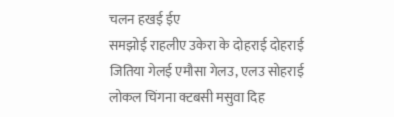चलन हखई ईए
समझोई राहलीए उकेरा के दोहराई दोहराई
जितिया गेलई एमौसा गेलउ, एलउ सोहराई
लोकल चिंगना क्टबसी मसुवा दिह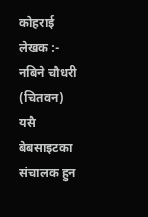कोहराई
लेखक :- नबिने चौधरी (चितवन) यसै बेबसाइटका संचालक हुन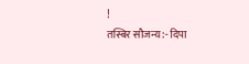!
तस्बिर सौजन्य :- दिपा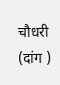चौधरी (दांग )